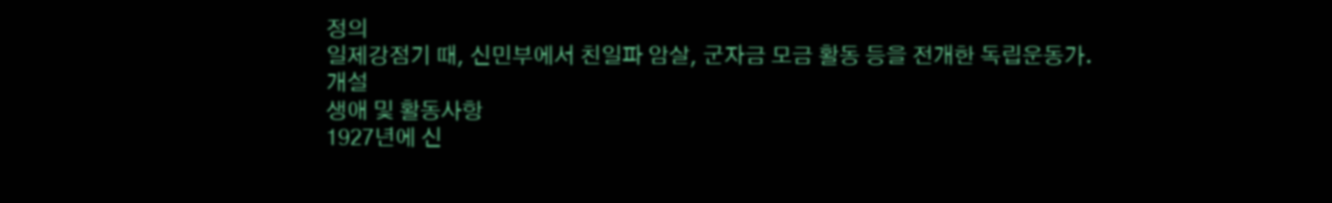정의
일제강점기 때, 신민부에서 친일파 암살, 군자금 모금 활동 등을 전개한 독립운동가.
개설
생애 및 활동사항
1927년에 신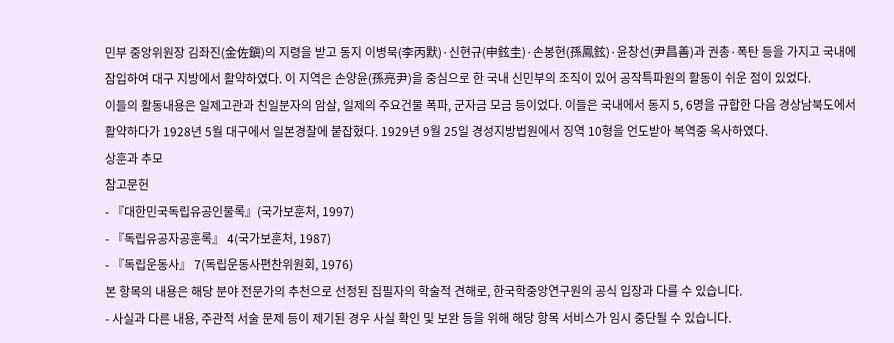민부 중앙위원장 김좌진(金佐鎭)의 지령을 받고 동지 이병묵(李丙默)·신현규(申鉉圭)·손봉현(孫鳳鉉)·윤창선(尹昌善)과 권총·폭탄 등을 가지고 국내에 잠입하여 대구 지방에서 활약하였다. 이 지역은 손양윤(孫亮尹)을 중심으로 한 국내 신민부의 조직이 있어 공작특파원의 활동이 쉬운 점이 있었다.
이들의 활동내용은 일제고관과 친일분자의 암살, 일제의 주요건물 폭파, 군자금 모금 등이었다. 이들은 국내에서 동지 5, 6명을 규합한 다음 경상남북도에서 활약하다가 1928년 5월 대구에서 일본경찰에 붙잡혔다. 1929년 9월 25일 경성지방법원에서 징역 10형을 언도받아 복역중 옥사하였다.
상훈과 추모
참고문헌
- 『대한민국독립유공인물록』(국가보훈처, 1997)
- 『독립유공자공훈록』 4(국가보훈처, 1987)
- 『독립운동사』 7(독립운동사편찬위원회, 1976)
본 항목의 내용은 해당 분야 전문가의 추천으로 선정된 집필자의 학술적 견해로, 한국학중앙연구원의 공식 입장과 다를 수 있습니다.
- 사실과 다른 내용, 주관적 서술 문제 등이 제기된 경우 사실 확인 및 보완 등을 위해 해당 항목 서비스가 임시 중단될 수 있습니다.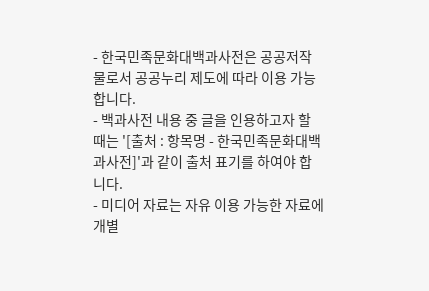- 한국민족문화대백과사전은 공공저작물로서 공공누리 제도에 따라 이용 가능합니다.
- 백과사전 내용 중 글을 인용하고자 할 때는 '[출처 : 항목명 - 한국민족문화대백과사전]'과 같이 출처 표기를 하여야 합니다.
- 미디어 자료는 자유 이용 가능한 자료에 개별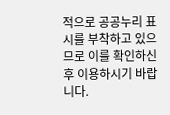적으로 공공누리 표시를 부착하고 있으므로 이를 확인하신 후 이용하시기 바랍니다.